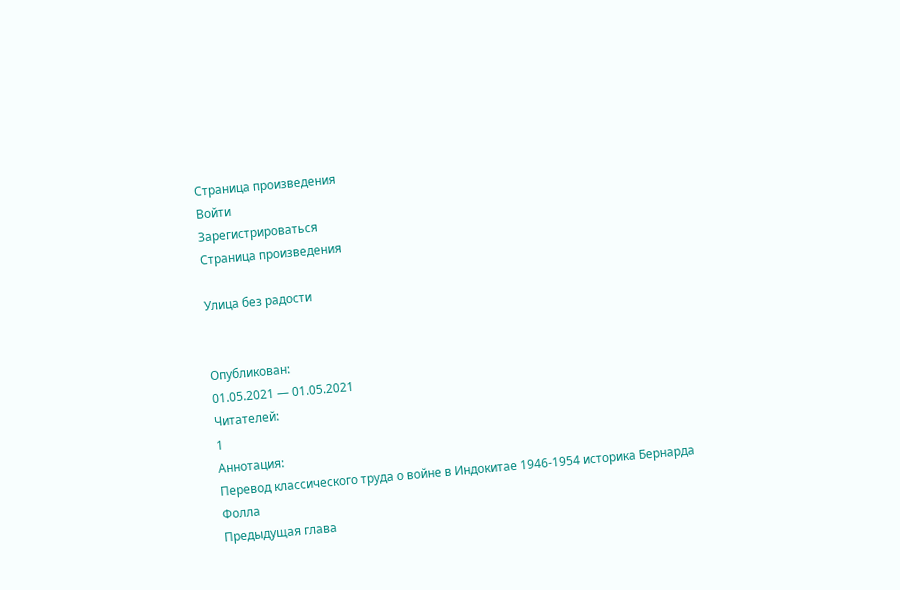Страница произведения
Войти
Зарегистрироваться
Страница произведения

Улица без радости


Опубликован:
01.05.2021 — 01.05.2021
Читателей:
1
Аннотация:
Перевод классического труда о войне в Индокитае 1946-1954 историка Бернарда Фолла
Предыдущая глава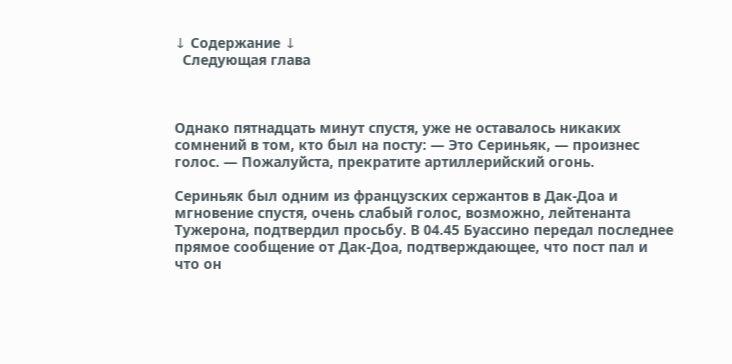↓ Содержание ↓
  Следующая глава



Однако пятнадцать минут спустя, уже не оставалось никаких сомнений в том, кто был на посту: — Это Сериньяк, — произнес голос. — Пожалуйста, прекратите артиллерийский огонь.

Сериньяк был одним из французских сержантов в Дак-Доа и мгновение спустя, очень слабый голос, возможно, лейтенанта Тужерона, подтвердил просьбу. В 04.45 Буассино передал последнее прямое сообщение от Дак-Доа, подтверждающее, что пост пал и что он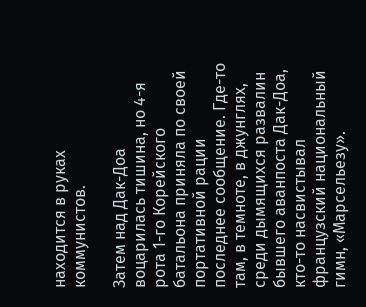находится в руках коммунистов.

Затем над Дак-Доа воцарилась тишина, но 4-я рота 1-го Корейского батальона приняла по своей портативной рации последнее сообщение. Где-то там, в темноте, в джунглях, среди дымящихся развалин бывшего аванпоста Дак-Доа, кто-то насвистывал французский национальный гимн, «Марсельезу».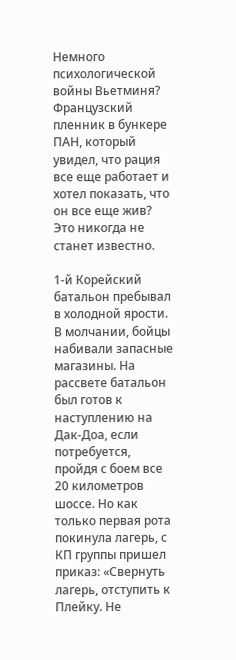Немного психологической войны Вьетминя? Французский пленник в бункере ПАН, который увидел, что рация все еще работает и хотел показать, что он все еще жив? Это никогда не станет известно.

1-й Корейский батальон пребывал в холодной ярости. В молчании, бойцы набивали запасные магазины. На рассвете батальон был готов к наступлению на Дак-Доа, если потребуется, пройдя с боем все 20 километров шоссе. Но как только первая рота покинула лагерь, с КП группы пришел приказ: «Свернуть лагерь, отступить к Плейку. Не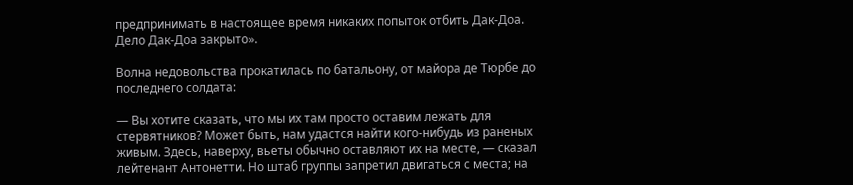предпринимать в настоящее время никаких попыток отбить Дак-Доа. Дело Дак-Доа закрыто».

Волна недовольства прокатилась по батальону, от майора де Тюрбе до последнего солдата:

— Вы хотите сказать, что мы их там просто оставим лежать для стервятников? Может быть, нам удастся найти кого-нибудь из раненых живым. Здесь, наверху, вьеты обычно оставляют их на месте, — сказал лейтенант Антонетти. Но штаб группы запретил двигаться с места; на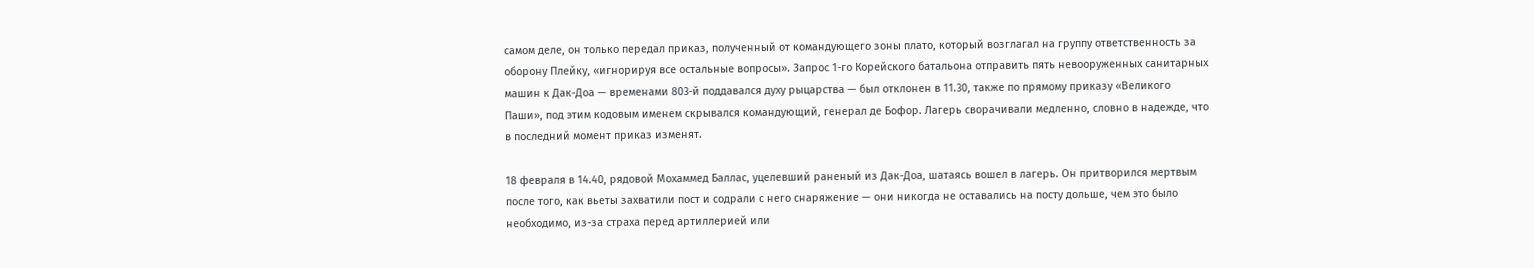самом деле, он только передал приказ, полученный от командующего зоны плато, который возглагал на группу ответственность за оборону Плейку, «игнорируя все остальные вопросы». Запрос 1-го Корейского батальона отправить пять невооруженных санитарных машин к Дак-Доа — временами 803-й поддавался духу рыцарства — был отклонен в 11.30, также по прямому приказу «Великого Паши», под этим кодовым именем скрывался командующий, генерал де Бофор. Лагерь сворачивали медленно, словно в надежде, что в последний момент приказ изменят.

18 февраля в 14.40, рядовой Мохаммед Баллас, уцелевший раненый из Дак-Доа, шатаясь вошел в лагерь. Он притворился мертвым после того, как вьеты захватили пост и содрали с него снаряжение — они никогда не оставались на посту дольше, чем это было необходимо, из-за страха перед артиллерией или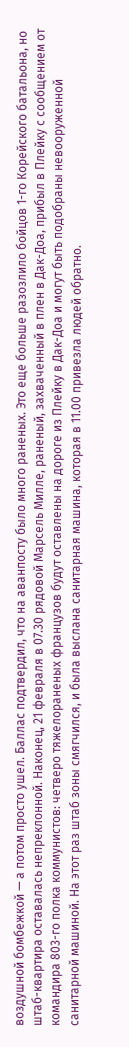воздушной бомбежкой — а потом просто ушел. Баллас подтвердил, что на аванпосту было много раненых. Это еще больше разозлило бойцов 1-го Корейского батальона, но штаб-квартира оставалась непреклонной. Наконец, 21 февраля в 07.30 рядовой Марсель Милле, раненый, захваченный в плен в Дак-Доа, прибыл в Плейку с сообщением от командира 803-го полка коммунистов: четверо тяжелораненых французов будут оставлены на дороге из Плейку в Дак-Доа и могут быть подобраны невооруженной санитарной машиной. На этот раз штаб зоны смягчился, и была выслана санитарная машина, которая в 11.00 привезла людей обратно.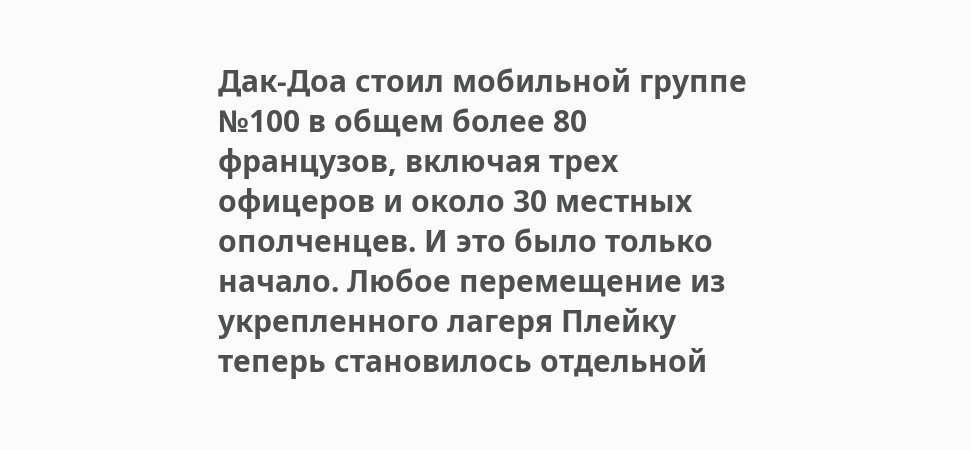Дак-Доа стоил мобильной группе №100 в общем более 80 французов, включая трех офицеров и около 30 местных ополченцев. И это было только начало. Любое перемещение из укрепленного лагеря Плейку теперь становилось отдельной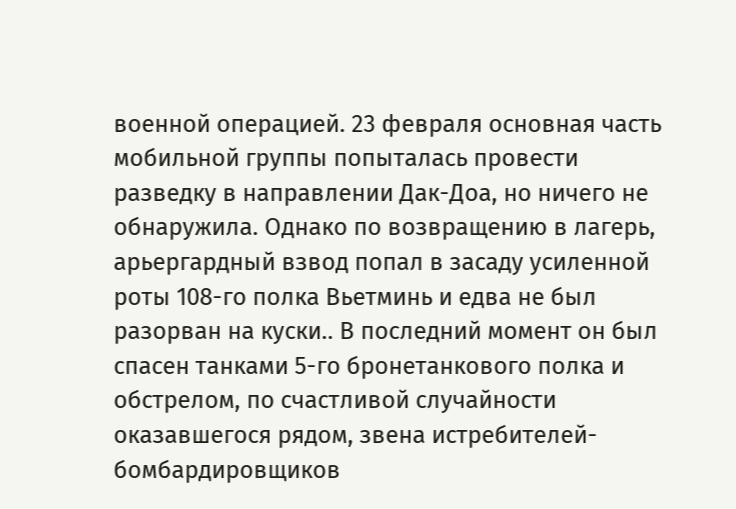военной операцией. 23 февраля основная часть мобильной группы попыталась провести разведку в направлении Дак-Доа, но ничего не обнаружила. Однако по возвращению в лагерь, арьергардный взвод попал в засаду усиленной роты 108-го полка Вьетминь и едва не был разорван на куски.. В последний момент он был спасен танками 5-го бронетанкового полка и обстрелом, по счастливой случайности оказавшегося рядом, звена истребителей-бомбардировщиков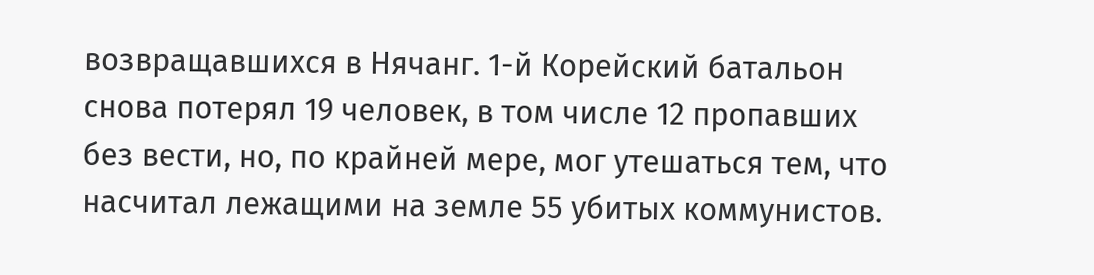возвращавшихся в Нячанг. 1-й Корейский батальон снова потерял 19 человек, в том числе 12 пропавших без вести, но, по крайней мере, мог утешаться тем, что насчитал лежащими на земле 55 убитых коммунистов.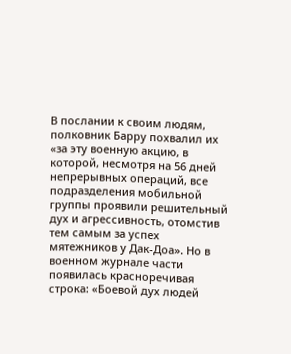В послании к своим людям, полковник Барру похвалил их «за эту военную акцию, в которой, несмотря на 56 дней непрерывных операций, все подразделения мобильной группы проявили решительный дух и агрессивность, отомстив тем самым за успех мятежников у Дак-Доа». Но в военном журнале части появилась красноречивая строка: «Боевой дух людей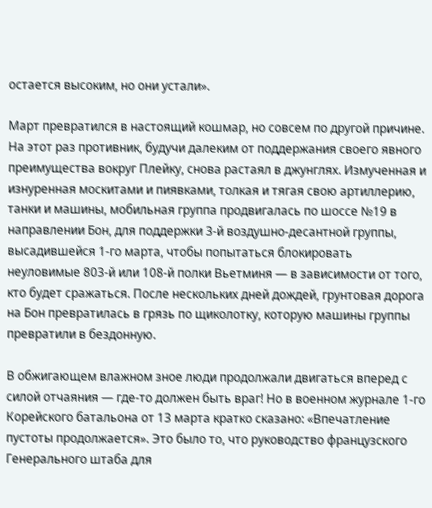остается высоким, но они устали».

Март превратился в настоящий кошмар, но совсем по другой причине. На этот раз противник, будучи далеким от поддержания своего явного преимущества вокруг Плейку, снова растаял в джунглях. Измученная и изнуренная москитами и пиявками, толкая и тягая свою артиллерию, танки и машины, мобильная группа продвигалась по шоссе №19 в направлении Бон, для поддержки 3-й воздушно-десантной группы, высадившейся 1-го марта, чтобы попытаться блокировать неуловимые 803-й или 108-й полки Вьетминя — в зависимости от того, кто будет сражаться. После нескольких дней дождей, грунтовая дорога на Бон превратилась в грязь по щиколотку, которую машины группы превратили в бездонную.

В обжигающем влажном зное люди продолжали двигаться вперед с силой отчаяния — где-то должен быть враг! Но в военном журнале 1-го Корейского батальона от 13 марта кратко сказано: «Впечатление пустоты продолжается». Это было то, что руководство французского Генерального штаба для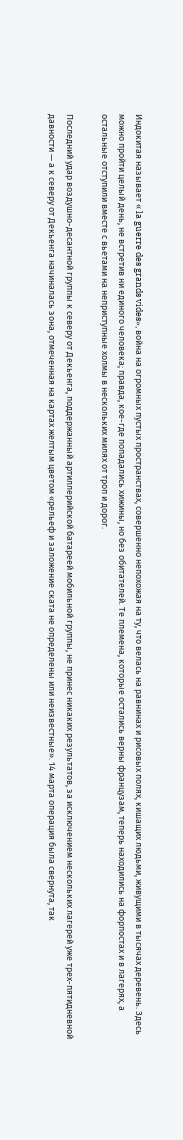Индокитая называет « la guerre des grands vides», война на огромных пустых пространствах, совершенно непохожая на ту, что велась на равнинах и рисовых полях, кишащих людьми, живущими в тысячах деревень. Здесь можно пройти целый день, не встретив ни единого человека; правда, кое-где попадались хижины, но без обитателей. Те племена, которые остались верны французам, теперь находились на форпостах и в лагерях, а остальные отступили вместе с вьетами на неприступные холмы в нескольких милях от троп и дорог.

Последний удар воздушно-десантной группы к северу от Декьенга, поддержанный артиллерийской батареей мобильной группы, не принес никаких результатов, за исключением нескольких лагерей уже трех-пятидневной давности — а к северу от Декьенга начиналась зона, отмеченная на картах желтым цветом «рельеф и заложение ската не определены или неизвестные». 14 марта операция была свернута, так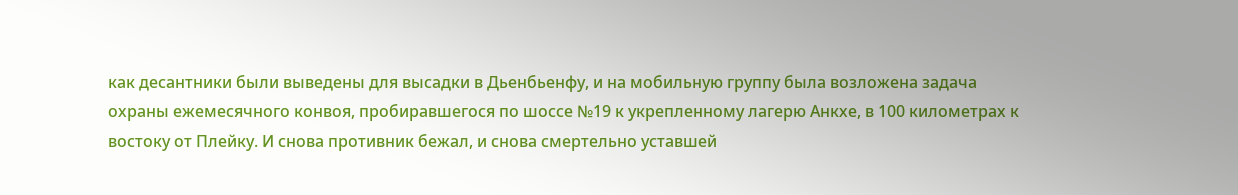как десантники были выведены для высадки в Дьенбьенфу, и на мобильную группу была возложена задача охраны ежемесячного конвоя, пробиравшегося по шоссе №19 к укрепленному лагерю Анкхе, в 100 километрах к востоку от Плейку. И снова противник бежал, и снова смертельно уставшей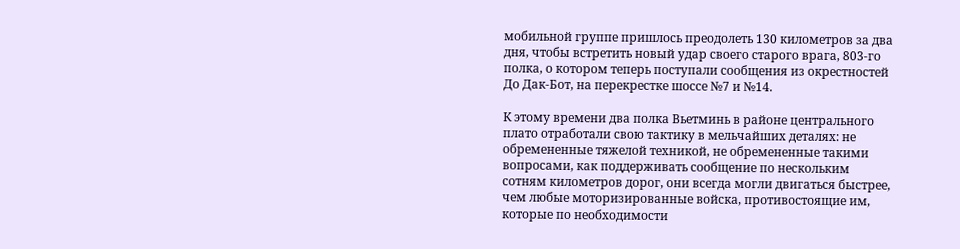мобильной группе пришлось преодолеть 130 километров за два дня, чтобы встретить новый удар своего старого врага, 803-го полка, о котором теперь поступали сообщения из окрестностей До Дак-Бот, на перекрестке шоссе №7 и №14.

К этому времени два полка Вьетминь в районе центрального плато отработали свою тактику в мельчайших деталях: не обремененные тяжелой техникой, не обремененные такими вопросами, как поддерживать сообщение по нескольким сотням километров дорог, они всегда могли двигаться быстрее, чем любые моторизированные войска, противостоящие им, которые по необходимости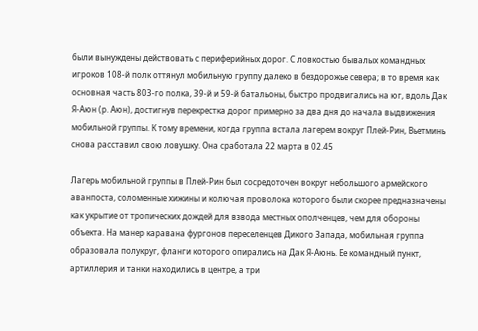были вынуждены действовать с периферийных дорог. С ловкостью бывалых командных игроков 108-й полк оттянул мобильную группу далеко в бездорожье севера; в то время как основная часть 803-го полка, 39-й и 59-й батальоны, быстро продвигались на юг, вдоль Дак Я-Аюн (р. Аюн), достигнув перекрестка дорог примерно за два дня до начала выдвижения мобильной группы. К тому времени, когда группа встала лагерем вокруг Плей-Рин, Вьетминь снова расставил свою ловушку. Она сработала 22 марта в 02.45

Лагерь мобильной группы в Плей-Рин был сосредоточен вокруг небольшого армейского аванпоста, соломенные хижины и колючая проволока которого были скорее предназначены как укрытие от тропических дождей для взвода местных ополченцев, чем для обороны объекта. На манер каравана фургонов переселенцев Дикого Запада, мобильная группа образовала полукруг, фланги которого опирались на Дак Я-Аюнь. Ее командный пункт, артиллерия и танки находились в центре, а три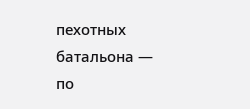пехотных батальона — по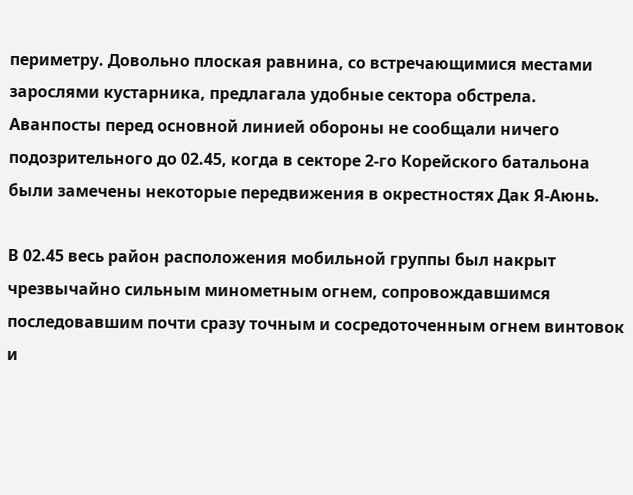периметру. Довольно плоская равнина, со встречающимися местами зарослями кустарника, предлагала удобные сектора обстрела. Аванпосты перед основной линией обороны не сообщали ничего подозрительного до 02.45, когда в секторе 2-го Корейского батальона были замечены некоторые передвижения в окрестностях Дак Я-Аюнь.

В 02.45 весь район расположения мобильной группы был накрыт чрезвычайно сильным минометным огнем, сопровождавшимся последовавшим почти сразу точным и сосредоточенным огнем винтовок и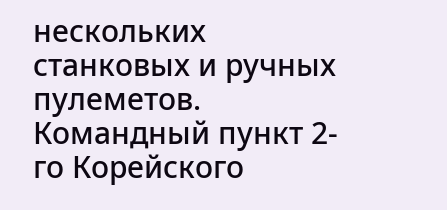нескольких станковых и ручных пулеметов. Командный пункт 2-го Корейского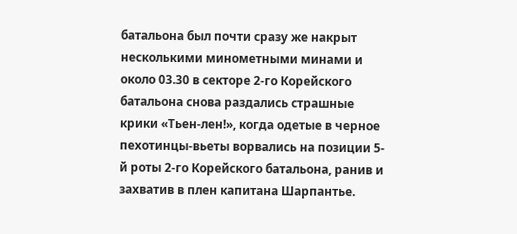батальона был почти сразу же накрыт несколькими минометными минами и около 03.30 в секторе 2-го Корейского батальона снова раздались страшные крики «Тьен-лен!», когда одетые в черное пехотинцы-вьеты ворвались на позиции 5-й роты 2-го Корейского батальона, ранив и захватив в плен капитана Шарпантье.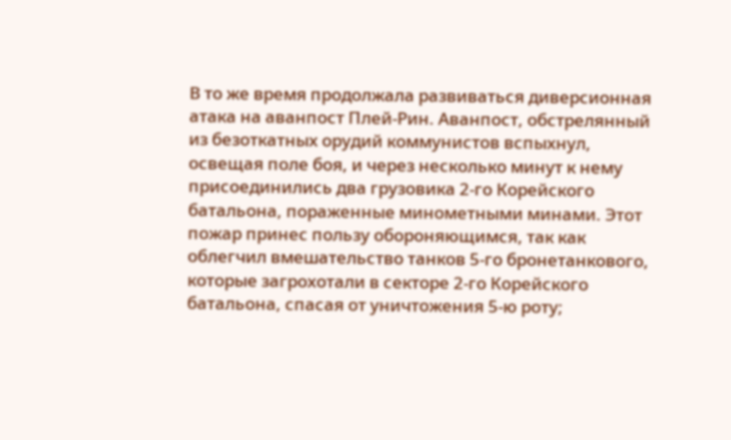В то же время продолжала развиваться диверсионная атака на аванпост Плей-Рин. Аванпост, обстрелянный из безоткатных орудий коммунистов вспыхнул, освещая поле боя, и через несколько минут к нему присоединились два грузовика 2-го Корейского батальона, пораженные минометными минами. Этот пожар принес пользу обороняющимся, так как облегчил вмешательство танков 5-го бронетанкового, которые загрохотали в секторе 2-го Корейского батальона, спасая от уничтожения 5-ю роту;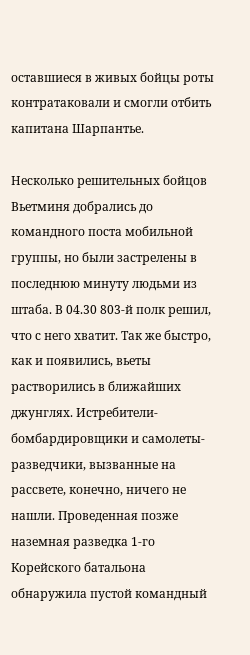оставшиеся в живых бойцы роты контратаковали и смогли отбить капитана Шарпантье.

Несколько решительных бойцов Вьетминя добрались до командного поста мобильной группы, но были застрелены в последнюю минуту людьми из штаба. В 04.30 803-й полк решил, что с него хватит. Так же быстро, как и появились, вьеты растворились в ближайших джунглях. Истребители-бомбардировщики и самолеты-разведчики, вызванные на рассвете, конечно, ничего не нашли. Проведенная позже наземная разведка 1-го Корейского батальона обнаружила пустой командный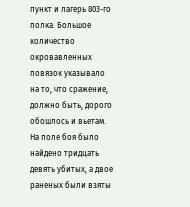пункт и лагерь 803-го полка. Большое количество окровавленных повязок указывало на то, что сражение, должно быть, дорого обошлось и вьетам. На поле боя было найдено тридцать девять убитых, а двое раненых были взяты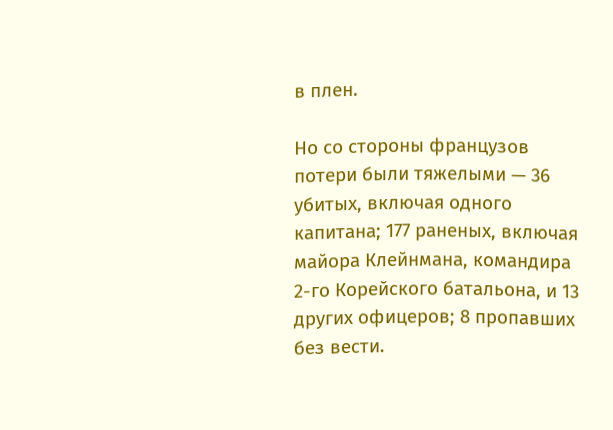в плен.

Но со стороны французов потери были тяжелыми — 36 убитых, включая одного капитана; 177 раненых, включая майора Клейнмана, командира 2-го Корейского батальона, и 13 других офицеров; 8 пропавших без вести.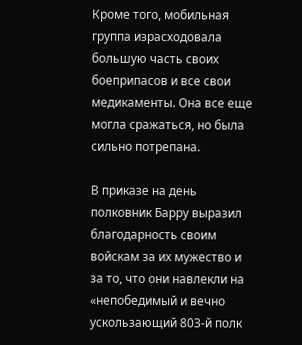Кроме того, мобильная группа израсходовала большую часть своих боеприпасов и все свои медикаменты. Она все еще могла сражаться, но была сильно потрепана.

В приказе на день полковник Барру выразил благодарность своим войскам за их мужество и за то, что они навлекли на «непобедимый и вечно ускользающий 803-й полк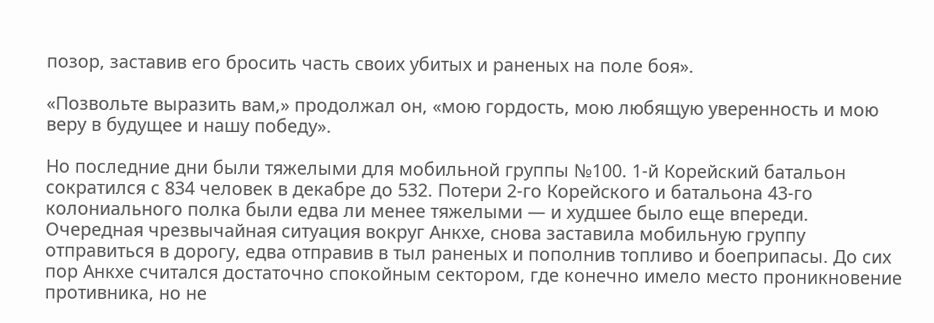позор, заставив его бросить часть своих убитых и раненых на поле боя».

«Позвольте выразить вам,» продолжал он, «мою гордость, мою любящую уверенность и мою веру в будущее и нашу победу».

Но последние дни были тяжелыми для мобильной группы №100. 1-й Корейский батальон сократился с 834 человек в декабре до 532. Потери 2-го Корейского и батальона 43-го колониального полка были едва ли менее тяжелыми — и худшее было еще впереди. Очередная чрезвычайная ситуация вокруг Анкхе, снова заставила мобильную группу отправиться в дорогу, едва отправив в тыл раненых и пополнив топливо и боеприпасы. До сих пор Анкхе считался достаточно спокойным сектором, где конечно имело место проникновение противника, но не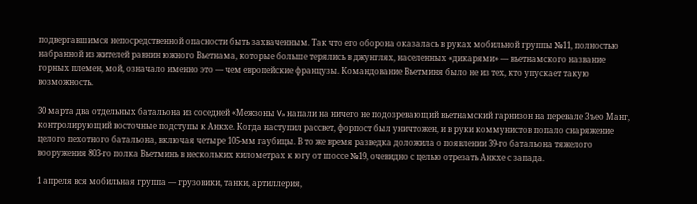подвергавшимся непосредственной опасности быть захваченным. Так что его оборона оказалась в руках мобильной группы №11, полностью набранной из жителей равнин южного Вьетнама, которые больше терялись в джунглях, населенных «дикарями» — вьетнамского название горных племен, мой, означало именно это — чем европейские французы. Командование Вьетминя было не из тех, кто упускает такую возможность.

30 марта два отдельных батальона из соседней «Межзоны V» напали на ничего не подозревающий вьетнамский гарнизон на перевале Зъео Манг, контролирующий восточные подступы к Анкхе. Когда наступил рассвет, форпост был уничтожен, и в руки коммунистов попало снаряжение целого пехотного батальона, включая четыре 105-мм гаубицы. В то же время разведка доложила о появлении 39-го батальона тяжелого вооружения 803-го полка Вьетминь в нескольких километрах к югу от шоссе №19, очевидно с целью отрезать Анкхе с запада.

1 апреля вся мобильная группа — грузовики, танки, артиллерия,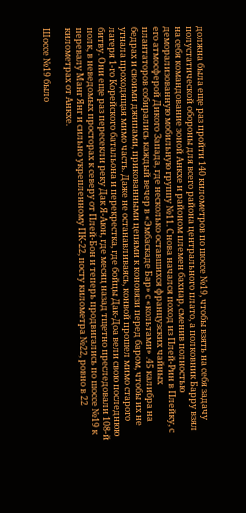должна была еще раз пройти 140 километров по шоссе №19, чтобы взять на себя задачу полустатической обороны для всего района центрального плато, а полковник Барру взял на себя командование зоной Анкхе и районом племен бахнар, сменив полностью деморализованную мобильную группу №11. Снова начался поход из Плей-Рин в Плейку, с его атмосферой Дикого Запада, где несколько оставшихся французских чайных плантаторов собирались каждый вечер в «Эмбаскаде Бар» с «кольтами» .45 калибра на бедрах и своими джипами, прикованными цепями к коновязи перед баром, чтобы их не угнала проходящая мимо часть. Даже не останавливаясь, конвой прошел мимо старого лагеря 1-го Корейского батальона и перекрестка, где бойцы Дак-Доа вели свою последнюю битву. Они еще раз пересекли реку Дак Я-Аюн, где месяц назад тщетно преследовали 108-й полк, в неведомых просторах к северу от Плей-Бон и теперь продвигались по шоссе №19 к перевалу Манг Янг и сильно укрепленному ПК-22, посту километра №22, ровно в 22 километрах от Анкхе.

Шоссе №19 было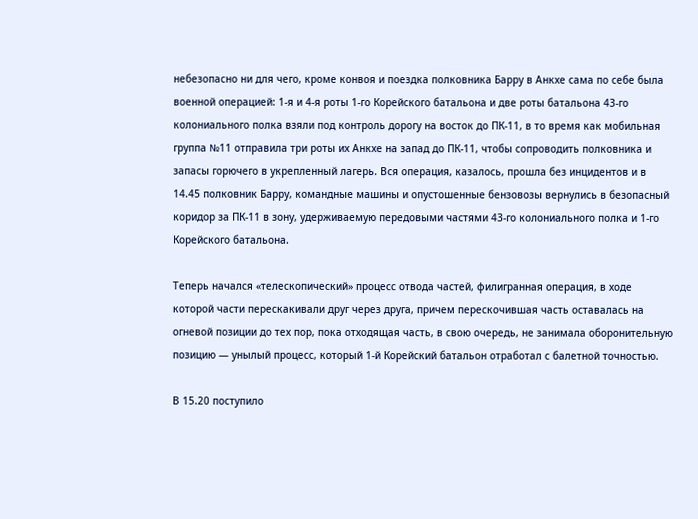небезопасно ни для чего, кроме конвоя и поездка полковника Барру в Анкхе сама по себе была военной операцией: 1-я и 4-я роты 1-го Корейского батальона и две роты батальона 43-го колониального полка взяли под контроль дорогу на восток до ПК-11, в то время как мобильная группа №11 отправила три роты их Анкхе на запад до ПК-11, чтобы сопроводить полковника и запасы горючего в укрепленный лагерь. Вся операция, казалось, прошла без инцидентов и в 14.45 полковник Барру, командные машины и опустошенные бензовозы вернулись в безопасный коридор за ПК-11 в зону, удерживаемую передовыми частями 43-го колониального полка и 1-го Корейского батальона.

Теперь начался «телескопический» процесс отвода частей, филигранная операция, в ходе которой части перескакивали друг через друга, причем перескочившая часть оставалась на огневой позиции до тех пор, пока отходящая часть, в свою очередь, не занимала оборонительную позицию — унылый процесс, который 1-й Корейский батальон отработал с балетной точностью.

В 15.20 поступило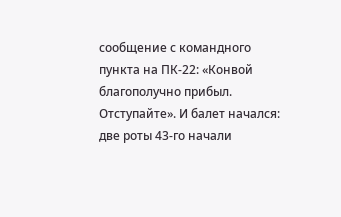сообщение с командного пункта на ПК-22: «Конвой благополучно прибыл. Отступайте». И балет начался: две роты 43-го начали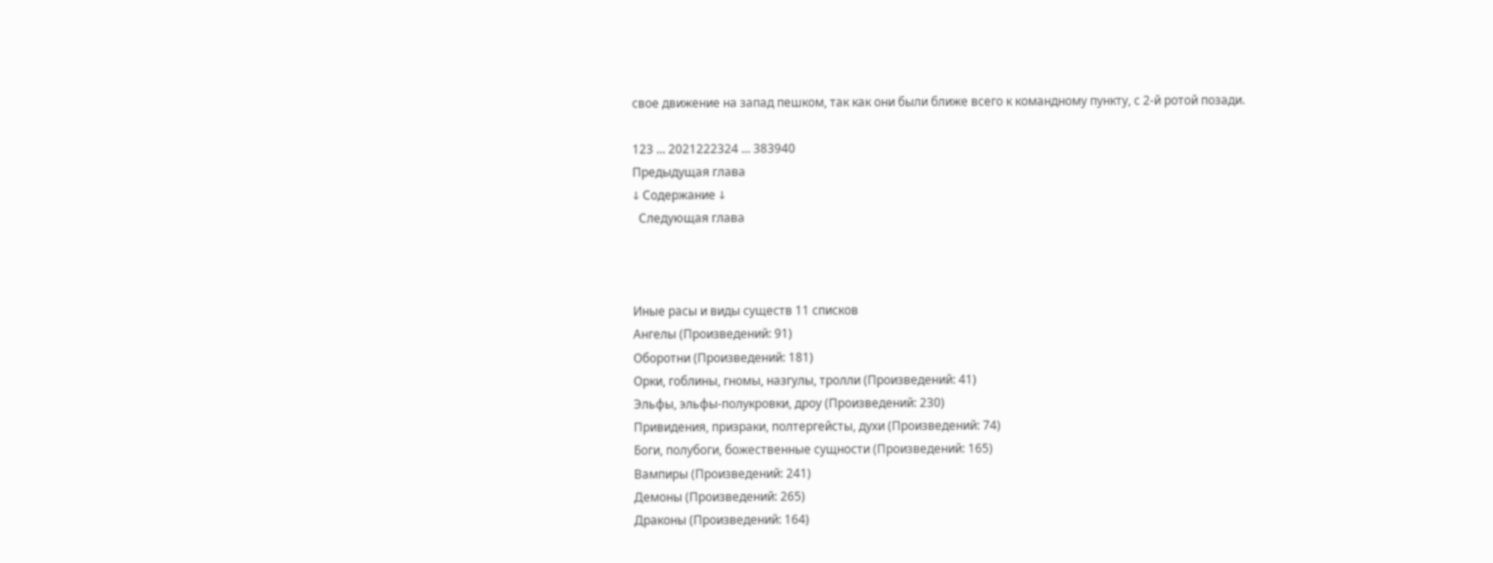свое движение на запад пешком, так как они были ближе всего к командному пункту, с 2-й ротой позади.

123 ... 2021222324 ... 383940
Предыдущая глава
↓ Содержание ↓
  Следующая глава



Иные расы и виды существ 11 списков
Ангелы (Произведений: 91)
Оборотни (Произведений: 181)
Орки, гоблины, гномы, назгулы, тролли (Произведений: 41)
Эльфы, эльфы-полукровки, дроу (Произведений: 230)
Привидения, призраки, полтергейсты, духи (Произведений: 74)
Боги, полубоги, божественные сущности (Произведений: 165)
Вампиры (Произведений: 241)
Демоны (Произведений: 265)
Драконы (Произведений: 164)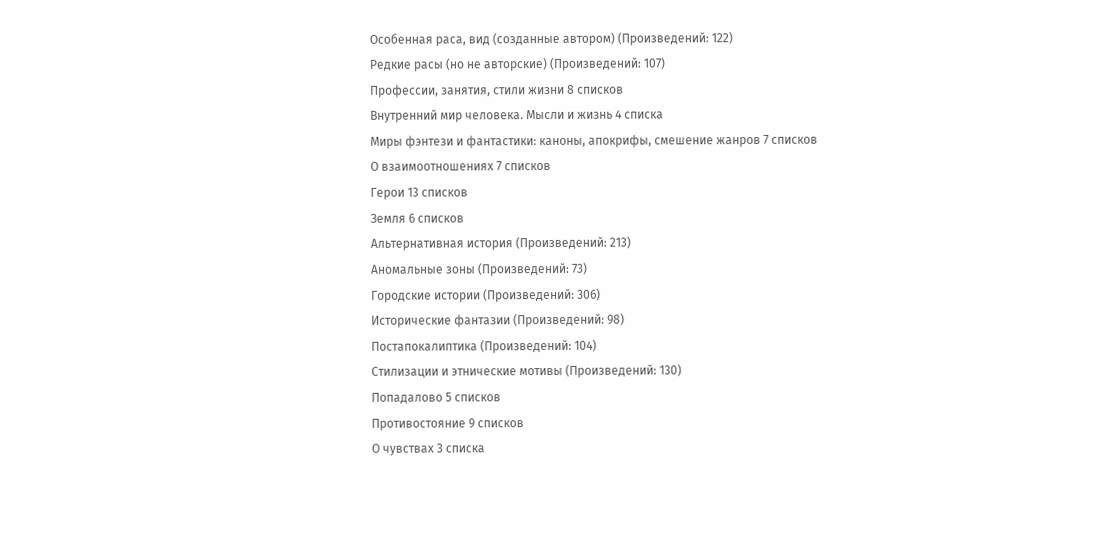Особенная раса, вид (созданные автором) (Произведений: 122)
Редкие расы (но не авторские) (Произведений: 107)
Профессии, занятия, стили жизни 8 списков
Внутренний мир человека. Мысли и жизнь 4 списка
Миры фэнтези и фантастики: каноны, апокрифы, смешение жанров 7 списков
О взаимоотношениях 7 списков
Герои 13 списков
Земля 6 списков
Альтернативная история (Произведений: 213)
Аномальные зоны (Произведений: 73)
Городские истории (Произведений: 306)
Исторические фантазии (Произведений: 98)
Постапокалиптика (Произведений: 104)
Стилизации и этнические мотивы (Произведений: 130)
Попадалово 5 списков
Противостояние 9 списков
О чувствах 3 списка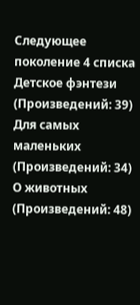Следующее поколение 4 списка
Детское фэнтези (Произведений: 39)
Для самых маленьких (Произведений: 34)
О животных (Произведений: 48)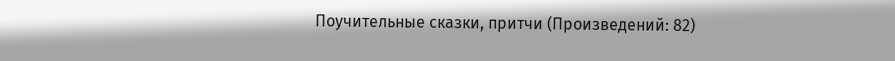Поучительные сказки, притчи (Произведений: 82)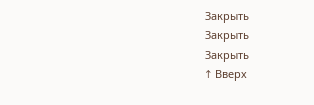Закрыть
Закрыть
Закрыть
↑ Вверх